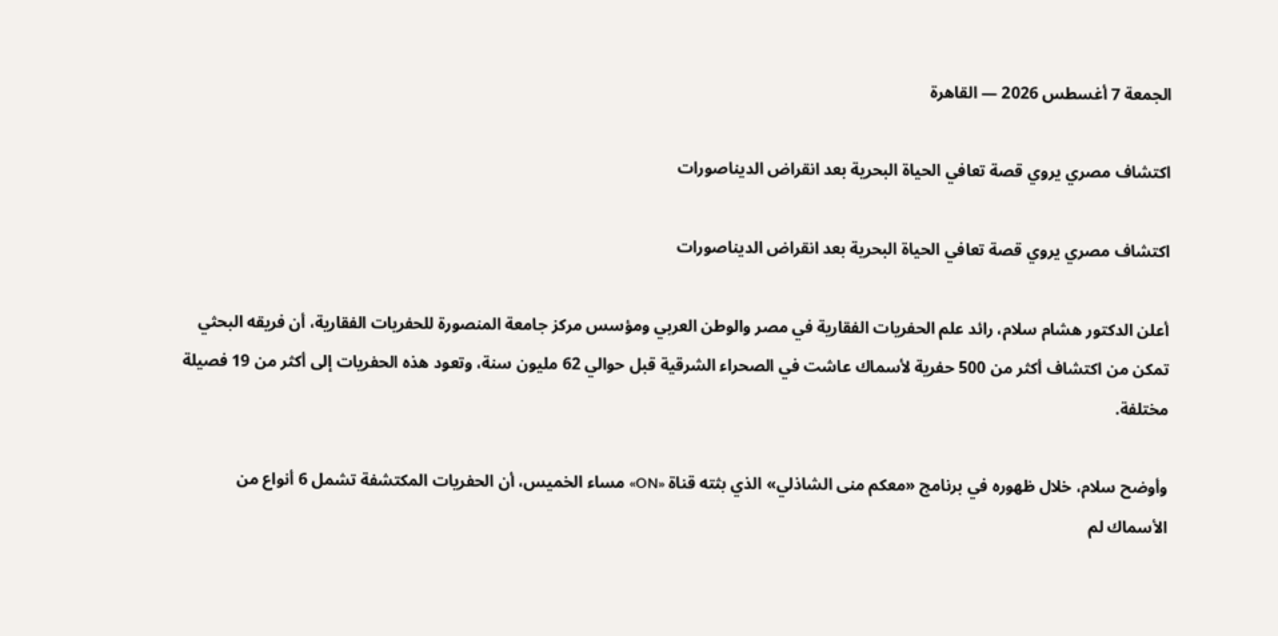الجمعة 7 أغسطس 2026 — القاهرة

اكتشاف مصري يروي قصة تعافي الحياة البحرية بعد انقراض الديناصورات

اكتشاف مصري يروي قصة تعافي الحياة البحرية بعد انقراض الديناصورات

أعلن الدكتور هشام سلام، رائد علم الحفريات الفقارية في مصر والوطن العربي ومؤسس مركز جامعة المنصورة للحفريات الفقارية، أن فريقه البحثي تمكن من اكتشاف أكثر من 500 حفرية لأسماك عاشت في الصحراء الشرقية قبل حوالي 62 مليون سنة، وتعود هذه الحفريات إلى أكثر من 19 فصيلة مختلفة.

وأوضح سلام، خلال ظهوره في برنامج «معكم منى الشاذلي» الذي بثته قناة «ON» مساء الخميس، أن الحفريات المكتشفة تشمل 6 أنواع من الأسماك لم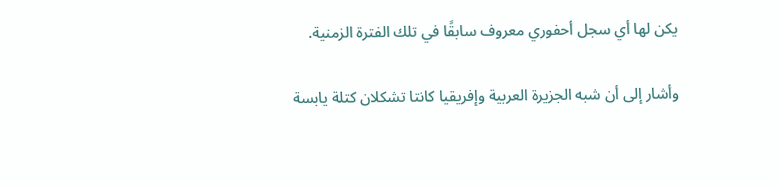يكن لها أي سجل أحفوري معروف سابقًا في تلك الفترة الزمنية.

وأشار إلى أن شبه الجزيرة العربية وإفريقيا كانتا تشكلان كتلة يابسة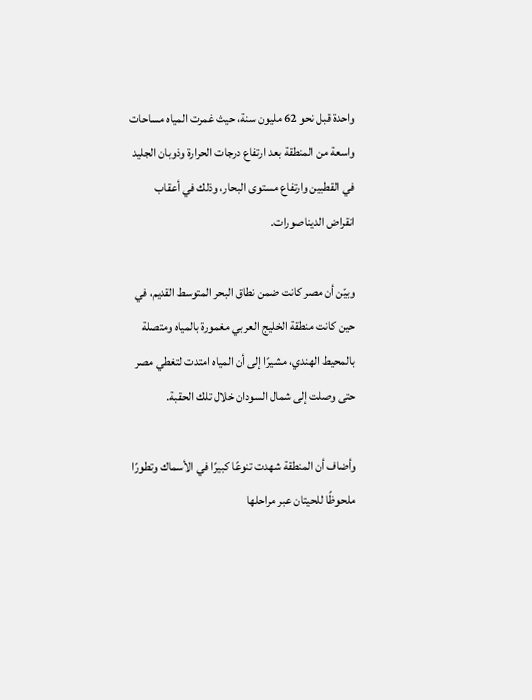واحدة قبل نحو 62 مليون سنة، حيث غمرت المياه مساحات واسعة من المنطقة بعد ارتفاع درجات الحرارة وذوبان الجليد في القطبين وارتفاع مستوى البحار، وذلك في أعقاب انقراض الديناصورات.

وبيّن أن مصر كانت ضمن نطاق البحر المتوسط القديم، في حين كانت منطقة الخليج العربي مغمورة بالمياه ومتصلة بالمحيط الهندي، مشيرًا إلى أن المياه امتدت لتغطي مصر حتى وصلت إلى شمال السودان خلال تلك الحقبة.

وأضاف أن المنطقة شهدت تنوعًا كبيرًا في الأسماك وتطورًا ملحوظًا للحيتان عبر مراحلها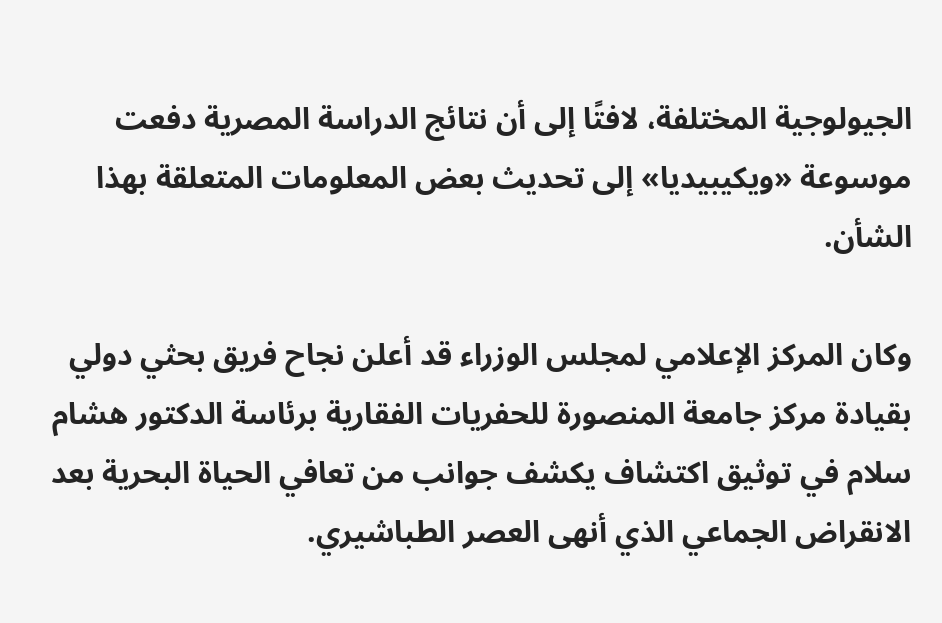الجيولوجية المختلفة، لافتًا إلى أن نتائج الدراسة المصرية دفعت موسوعة «ويكيبيديا» إلى تحديث بعض المعلومات المتعلقة بهذا الشأن.

وكان المركز الإعلامي لمجلس الوزراء قد أعلن نجاح فريق بحثي دولي بقيادة مركز جامعة المنصورة للحفريات الفقارية برئاسة الدكتور هشام سلام في توثيق اكتشاف يكشف جوانب من تعافي الحياة البحرية بعد الانقراض الجماعي الذي أنهى العصر الطباشيري.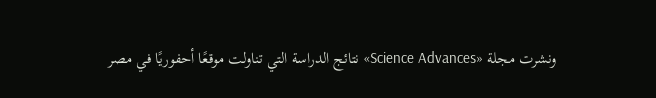ونشرت مجلة «Science Advances» نتائج الدراسة التي تناولت موقعًا أحفوريًا في مصر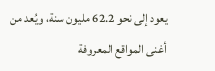يعود إلى نحو 62.2 مليون سنة، ويُعد من أغنى المواقع المعروفة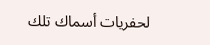لحفريات أسماك تلك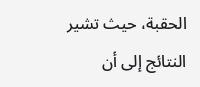الحقبة، حيث تشير النتائج إلى أن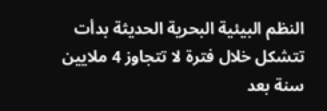النظم البيئية البحرية الحديثة بدأت تتشكل خلال فترة لا تتجاوز 4 ملايين سنة بعد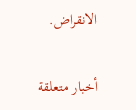الانقراض.

أخبار متعلقة